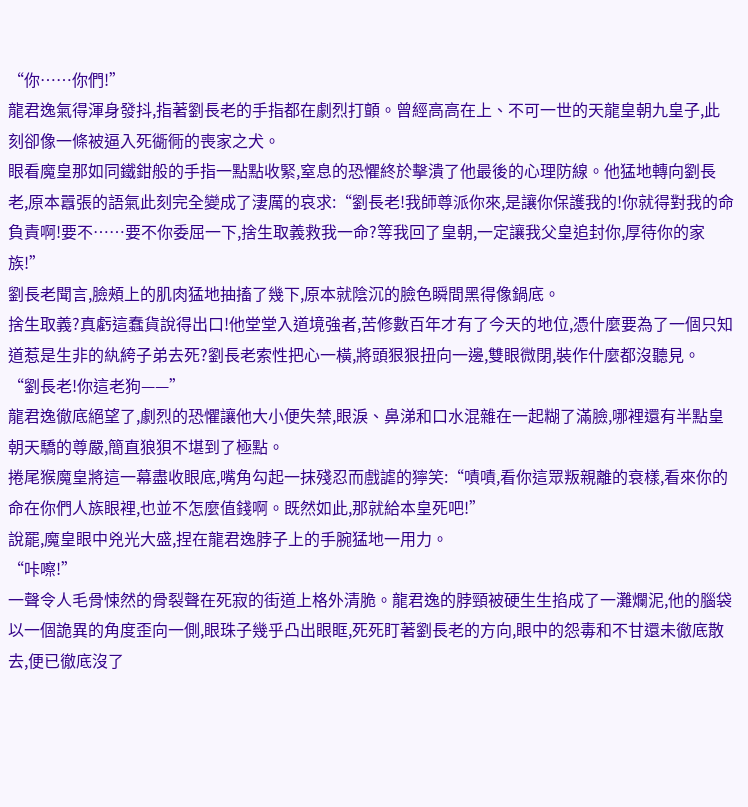“你……你們!”
龍君逸氣得渾身發抖,指著劉長老的手指都在劇烈打顫。曾經高高在上、不可一世的天龍皇朝九皇子,此刻卻像一條被逼入死衚衕的喪家之犬。
眼看魔皇那如同鐵鉗般的手指一點點收緊,窒息的恐懼終於擊潰了他最後的心理防線。他猛地轉向劉長老,原本囂張的語氣此刻完全變成了淒厲的哀求:“劉長老!我師尊派你來,是讓你保護我的!你就得對我的命負責啊!要不……要不你委屈一下,捨生取義救我一命?等我回了皇朝,一定讓我父皇追封你,厚待你的家族!”
劉長老聞言,臉頰上的肌肉猛地抽搐了幾下,原本就陰沉的臉色瞬間黑得像鍋底。
捨生取義?真虧這蠢貨說得出口!他堂堂入道境強者,苦修數百年才有了今天的地位,憑什麼要為了一個只知道惹是生非的紈絝子弟去死?劉長老索性把心一橫,將頭狠狠扭向一邊,雙眼微閉,裝作什麼都沒聽見。
“劉長老!你這老狗——”
龍君逸徹底絕望了,劇烈的恐懼讓他大小便失禁,眼淚、鼻涕和口水混雜在一起糊了滿臉,哪裡還有半點皇朝天驕的尊嚴,簡直狼狽不堪到了極點。
捲尾猴魔皇將這一幕盡收眼底,嘴角勾起一抹殘忍而戲謔的獰笑:“嘖嘖,看你這眾叛親離的衰樣,看來你的命在你們人族眼裡,也並不怎麼值錢啊。既然如此,那就給本皇死吧!”
說罷,魔皇眼中兇光大盛,捏在龍君逸脖子上的手腕猛地一用力。
“咔嚓!”
一聲令人毛骨悚然的骨裂聲在死寂的街道上格外清脆。龍君逸的脖頸被硬生生掐成了一灘爛泥,他的腦袋以一個詭異的角度歪向一側,眼珠子幾乎凸出眼眶,死死盯著劉長老的方向,眼中的怨毒和不甘還未徹底散去,便已徹底沒了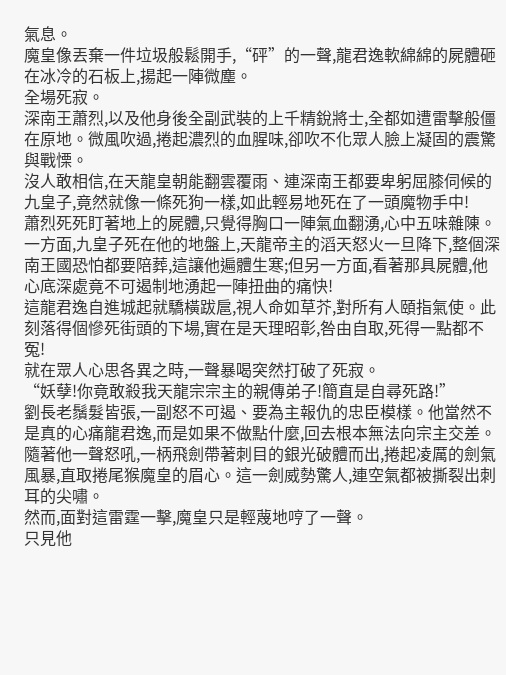氣息。
魔皇像丟棄一件垃圾般鬆開手,“砰”的一聲,龍君逸軟綿綿的屍體砸在冰冷的石板上,揚起一陣微塵。
全場死寂。
深南王蕭烈,以及他身後全副武裝的上千精銳將士,全都如遭雷擊般僵在原地。微風吹過,捲起濃烈的血腥味,卻吹不化眾人臉上凝固的震驚與戰慄。
沒人敢相信,在天龍皇朝能翻雲覆雨、連深南王都要卑躬屈膝伺候的九皇子,竟然就像一條死狗一樣,如此輕易地死在了一頭魔物手中!
蕭烈死死盯著地上的屍體,只覺得胸口一陣氣血翻湧,心中五味雜陳。一方面,九皇子死在他的地盤上,天龍帝主的滔天怒火一旦降下,整個深南王國恐怕都要陪葬,這讓他遍體生寒;但另一方面,看著那具屍體,他心底深處竟不可遏制地湧起一陣扭曲的痛快!
這龍君逸自進城起就驕橫跋扈,視人命如草芥,對所有人頤指氣使。此刻落得個慘死街頭的下場,實在是天理昭彰,咎由自取,死得一點都不冤!
就在眾人心思各異之時,一聲暴喝突然打破了死寂。
“妖孽!你竟敢殺我天龍宗宗主的親傳弟子!簡直是自尋死路!”
劉長老鬚髮皆張,一副怒不可遏、要為主報仇的忠臣模樣。他當然不是真的心痛龍君逸,而是如果不做點什麼,回去根本無法向宗主交差。
隨著他一聲怒吼,一柄飛劍帶著刺目的銀光破體而出,捲起凌厲的劍氣風暴,直取捲尾猴魔皇的眉心。這一劍威勢驚人,連空氣都被撕裂出刺耳的尖嘯。
然而,面對這雷霆一擊,魔皇只是輕蔑地哼了一聲。
只見他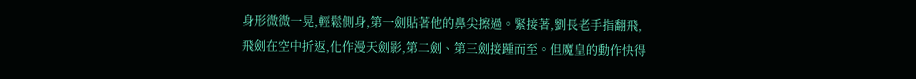身形微微一晃,輕鬆側身,第一劍貼著他的鼻尖擦過。緊接著,劉長老手指翻飛,飛劍在空中折返,化作漫天劍影,第二劍、第三劍接踵而至。但魔皇的動作快得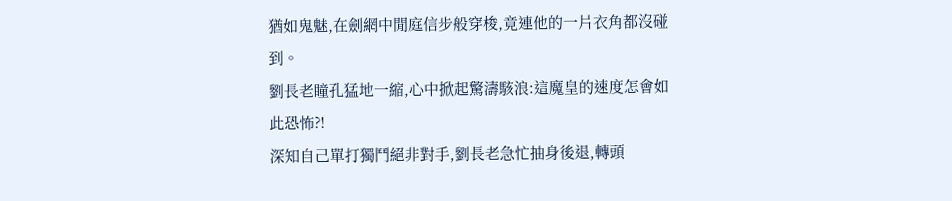猶如鬼魅,在劍網中閒庭信步般穿梭,竟連他的一片衣角都沒碰到。
劉長老瞳孔猛地一縮,心中掀起驚濤駭浪:這魔皇的速度怎會如此恐怖?!
深知自己單打獨鬥絕非對手,劉長老急忙抽身後退,轉頭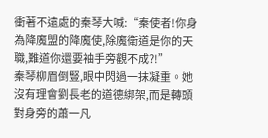衝著不遠處的秦琴大喊:“秦使者!你身為降魔盟的降魔使,除魔衛道是你的天職,難道你還要袖手旁觀不成?!”
秦琴柳眉倒豎,眼中閃過一抹凝重。她沒有理會劉長老的道德綁架,而是轉頭對身旁的蕭一凡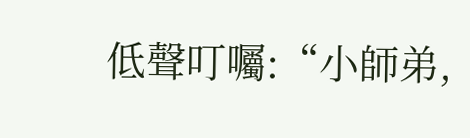低聲叮囑:“小師弟,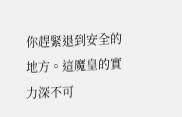你趕緊退到安全的地方。這魔皇的實力深不可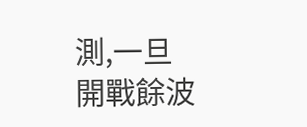測,一旦開戰餘波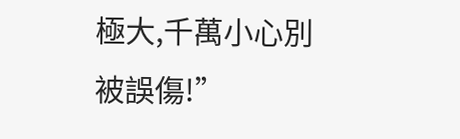極大,千萬小心別被誤傷!”